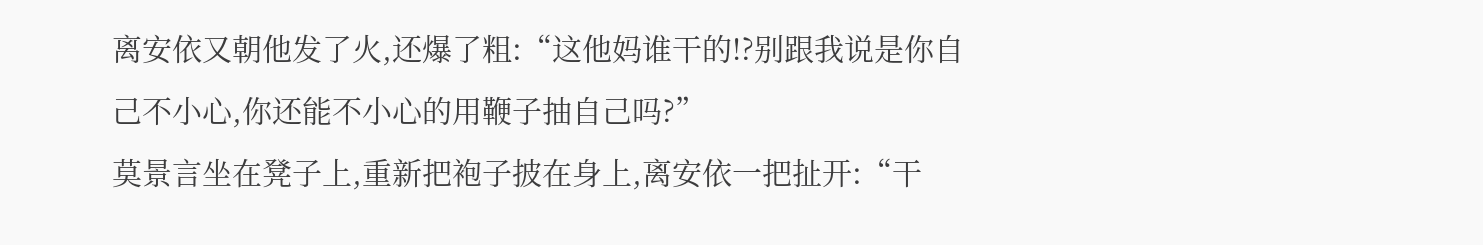离安依又朝他发了火,还爆了粗:“这他妈谁干的!?别跟我说是你自己不小心,你还能不小心的用鞭子抽自己吗?”
莫景言坐在凳子上,重新把袍子披在身上,离安依一把扯开:“干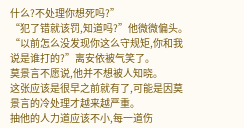什么?不处理你想死吗?”
“犯了错就该罚,知道吗?”他微微偏头。
“以前怎么没发现你这么守规矩,你和我说是谁打的?”离安依被气笑了。
莫景言不愿说,他并不想被人知晓。
这张应该是很早之前就有了,可能是因莫景言的冷处理才越来越严重。
抽他的人力道应该不小,每一道伤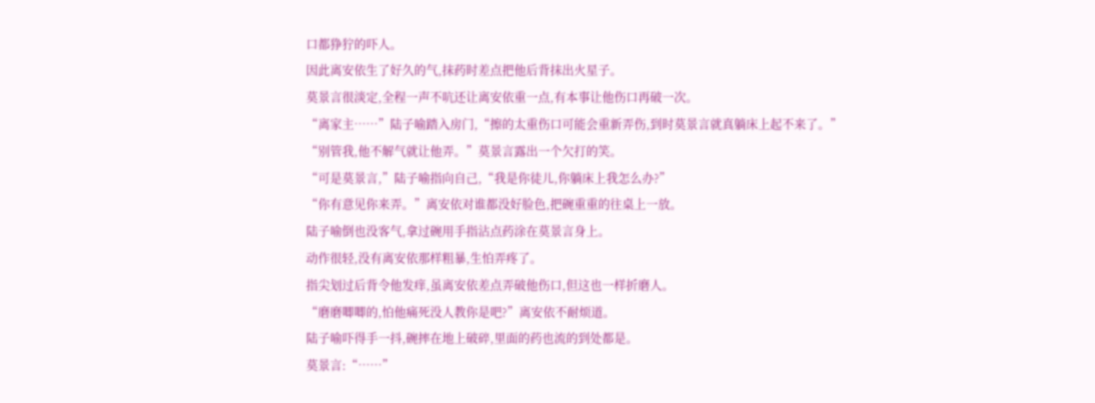口都狰狞的吓人。
因此离安依生了好久的气,抹药时差点把他后背抹出火星子。
莫景言很淡定,全程一声不吭还让离安依重一点,有本事让他伤口再破一次。
“离家主……”陆子喻踏入房门,“擦的太重伤口可能会重新弄伤,到时莫景言就真躺床上起不来了。”
“别管我,他不解气就让他弄。”莫景言露出一个欠打的笑。
“可是莫景言,”陆子喻指向自己,“我是你徒儿,你躺床上我怎么办?”
“你有意见你来弄。”离安依对谁都没好脸色,把碗重重的往桌上一放。
陆子喻倒也没客气,拿过碗用手指沾点药涂在莫景言身上。
动作很轻,没有离安依那样粗暴,生怕弄疼了。
指尖划过后背令他发痒,虽离安依差点弄破他伤口,但这也一样折磨人。
“磨磨唧唧的,怕他痛死没人教你是吧?”离安依不耐烦道。
陆子喻吓得手一抖,碗摔在地上破碎,里面的药也流的到处都是。
莫景言:“……”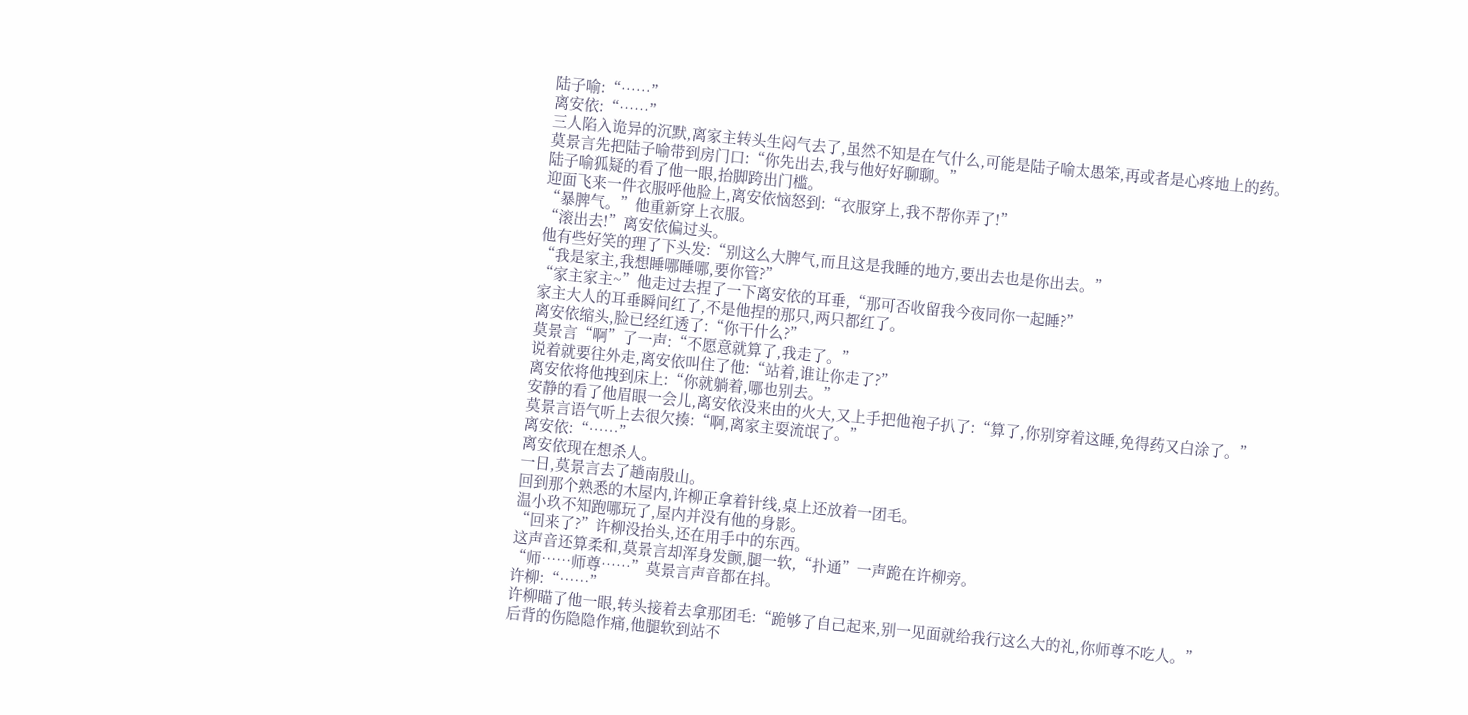陆子喻:“……”
离安依:“……”
三人陷入诡异的沉默,离家主转头生闷气去了,虽然不知是在气什么,可能是陆子喻太愚笨,再或者是心疼地上的药。
莫景言先把陆子喻带到房门口:“你先出去,我与他好好聊聊。”
陆子喻狐疑的看了他一眼,抬脚跨出门槛。
迎面飞来一件衣服呼他脸上,离安依恼怒到:“衣服穿上,我不帮你弄了!”
“暴脾气。”他重新穿上衣服。
“滚出去!”离安依偏过头。
他有些好笑的理了下头发:“别这么大脾气,而且这是我睡的地方,要出去也是你出去。”
“我是家主,我想睡哪睡哪,要你管?”
“家主家主~”他走过去捏了一下离安依的耳垂,“那可否收留我今夜同你一起睡?”
家主大人的耳垂瞬间红了,不是他捏的那只,两只都红了。
离安依缩头,脸已经红透了:“你干什么?”
莫景言“啊”了一声:“不愿意就算了,我走了。”
说着就要往外走,离安依叫住了他:“站着,谁让你走了?”
离安依将他拽到床上:“你就躺着,哪也别去。”
安静的看了他眉眼一会儿,离安依没来由的火大,又上手把他袍子扒了:“算了,你别穿着这睡,免得药又白涂了。”
莫景言语气听上去很欠揍:“啊,离家主耍流氓了。”
离安依:“……”
离安依现在想杀人。
一日,莫景言去了趟南殷山。
回到那个熟悉的木屋内,许柳正拿着针线,桌上还放着一团毛。
温小玖不知跑哪玩了,屋内并没有他的身影。
“回来了?”许柳没抬头,还在用手中的东西。
这声音还算柔和,莫景言却浑身发颤,腿一软,“扑通”一声跪在许柳旁。
“师……师尊……”莫景言声音都在抖。
许柳:“……”
许柳瞄了他一眼,转头接着去拿那团毛:“跪够了自己起来,别一见面就给我行这么大的礼,你师尊不吃人。”
后背的伤隐隐作痛,他腿软到站不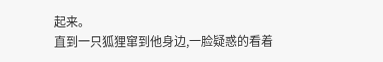起来。
直到一只狐狸窜到他身边,一脸疑惑的看着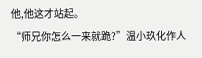他,他这才站起。
“师兄你怎么一来就跪?”温小玖化作人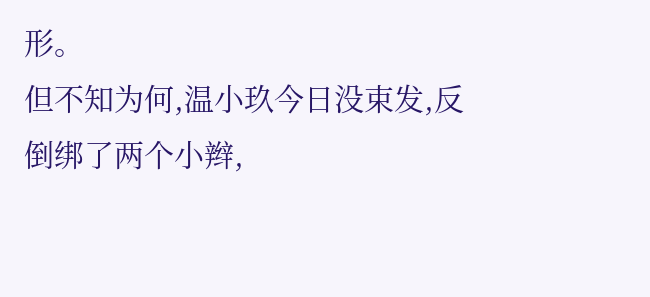形。
但不知为何,温小玖今日没束发,反倒绑了两个小辫,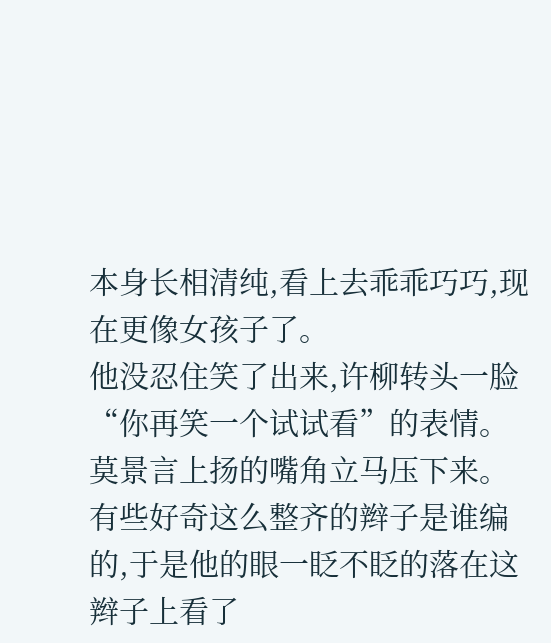本身长相清纯,看上去乖乖巧巧,现在更像女孩子了。
他没忍住笑了出来,许柳转头一脸“你再笑一个试试看”的表情。
莫景言上扬的嘴角立马压下来。
有些好奇这么整齐的辫子是谁编的,于是他的眼一眨不眨的落在这辫子上看了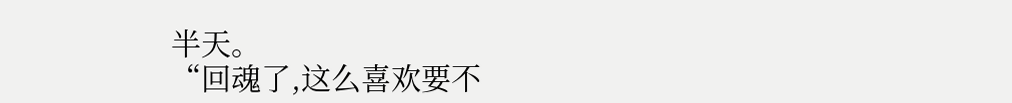半天。
“回魂了,这么喜欢要不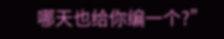哪天也给你编一个?”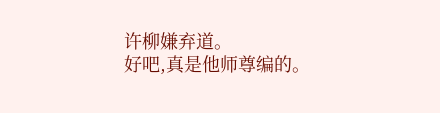许柳嫌弃道。
好吧,真是他师尊编的。